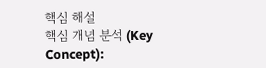핵심 해설
핵심 개념 분석 (Key Concept):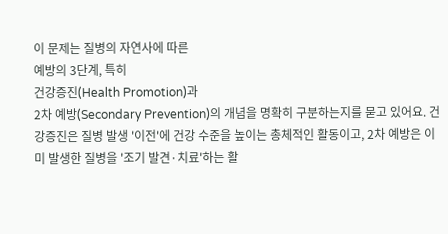이 문제는 질병의 자연사에 따른
예방의 3단계, 특히
건강증진(Health Promotion)과
2차 예방(Secondary Prevention)의 개념을 명확히 구분하는지를 묻고 있어요. 건강증진은 질병 발생 '이전'에 건강 수준을 높이는 총체적인 활동이고, 2차 예방은 이미 발생한 질병을 '조기 발견·치료'하는 활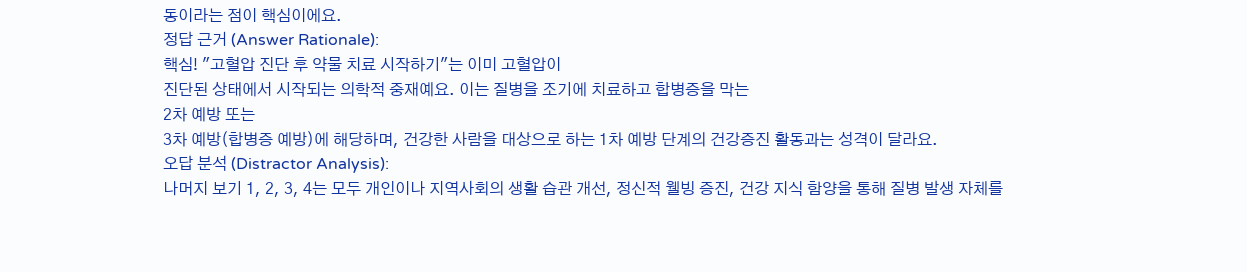동이라는 점이 핵심이에요.
정답 근거 (Answer Rationale):
핵심! "고혈압 진단 후 약물 치료 시작하기"는 이미 고혈압이
진단된 상태에서 시작되는 의학적 중재예요. 이는 질병을 조기에 치료하고 합병증을 막는
2차 예방 또는
3차 예방(합병증 예방)에 해당하며, 건강한 사람을 대상으로 하는 1차 예방 단계의 건강증진 활동과는 성격이 달라요.
오답 분석 (Distractor Analysis):
나머지 보기 1, 2, 3, 4는 모두 개인이나 지역사회의 생활 습관 개선, 정신적 웰빙 증진, 건강 지식 함양을 통해 질병 발생 자체를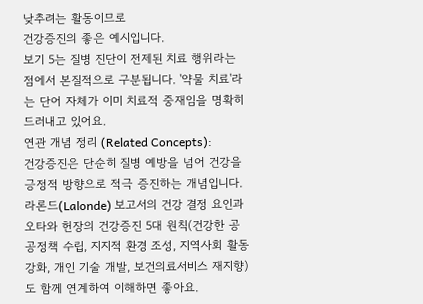낮추려는 활동이므로
건강증진의 좋은 예시입니다.
보기 5는 질병 진단이 전제된 치료 행위라는 점에서 본질적으로 구분됩니다. '약물 치료'라는 단어 자체가 이미 치료적 중재임을 명확히 드러내고 있어요.
연관 개념 정리 (Related Concepts):
건강증진은 단순히 질병 예방을 넘어 건강을
긍정적 방향으로 적극 증진하는 개념입니다. 라론드(Lalonde) 보고서의 건강 결정 요인과 오타와 헌장의 건강증진 5대 원칙(건강한 공공정책 수립, 지지적 환경 조성, 지역사회 활동 강화, 개인 기술 개발, 보건의료서비스 재지향)도 함께 연계하여 이해하면 좋아요.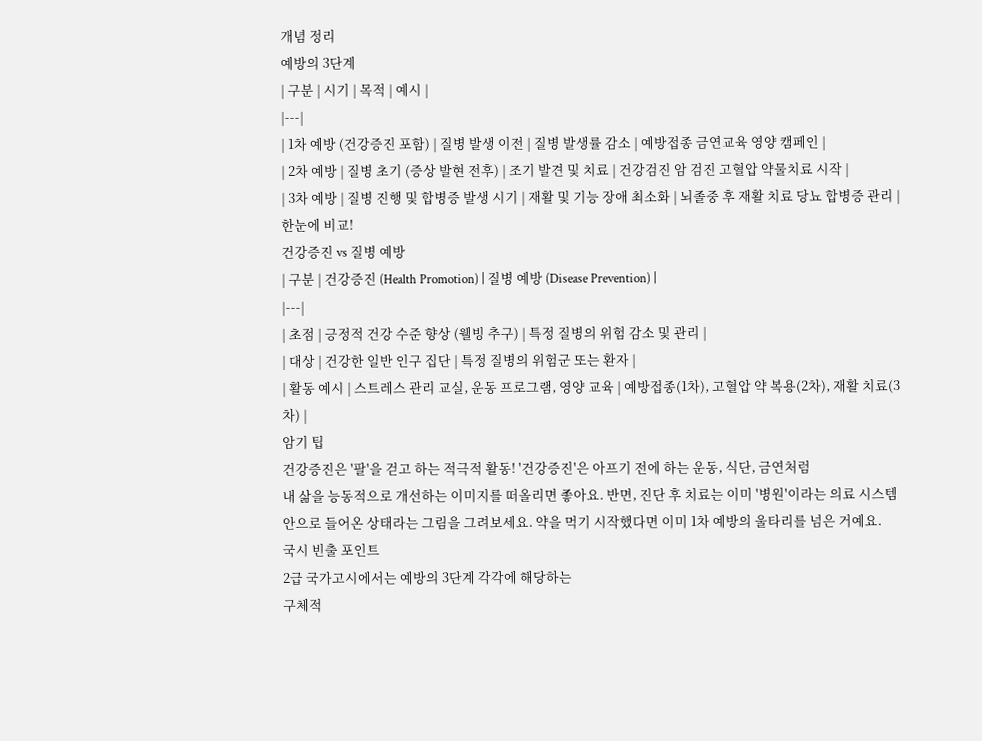개념 정리
예방의 3단계
| 구분 | 시기 | 목적 | 예시 |
|---|
| 1차 예방 (건강증진 포함) | 질병 발생 이전 | 질병 발생률 감소 | 예방접종 금연교육 영양 캠페인 |
| 2차 예방 | 질병 초기 (증상 발현 전후) | 조기 발견 및 치료 | 건강검진 암 검진 고혈압 약물치료 시작 |
| 3차 예방 | 질병 진행 및 합병증 발생 시기 | 재활 및 기능 장애 최소화 | 뇌졸중 후 재활 치료 당뇨 합병증 관리 |
한눈에 비교!
건강증진 vs 질병 예방
| 구분 | 건강증진 (Health Promotion) | 질병 예방 (Disease Prevention) |
|---|
| 초점 | 긍정적 건강 수준 향상 (웰빙 추구) | 특정 질병의 위험 감소 및 관리 |
| 대상 | 건강한 일반 인구 집단 | 특정 질병의 위험군 또는 환자 |
| 활동 예시 | 스트레스 관리 교실, 운동 프로그램, 영양 교육 | 예방접종(1차), 고혈압 약 복용(2차), 재활 치료(3차) |
암기 팁
건강증진은 '팔'을 걷고 하는 적극적 활동! '건강증진'은 아프기 전에 하는 운동, 식단, 금연처럼
내 삶을 능동적으로 개선하는 이미지를 떠올리면 좋아요. 반면, 진단 후 치료는 이미 '병원'이라는 의료 시스템 안으로 들어온 상태라는 그림을 그려보세요. 약을 먹기 시작했다면 이미 1차 예방의 울타리를 넘은 거예요.
국시 빈출 포인트
2급 국가고시에서는 예방의 3단계 각각에 해당하는
구체적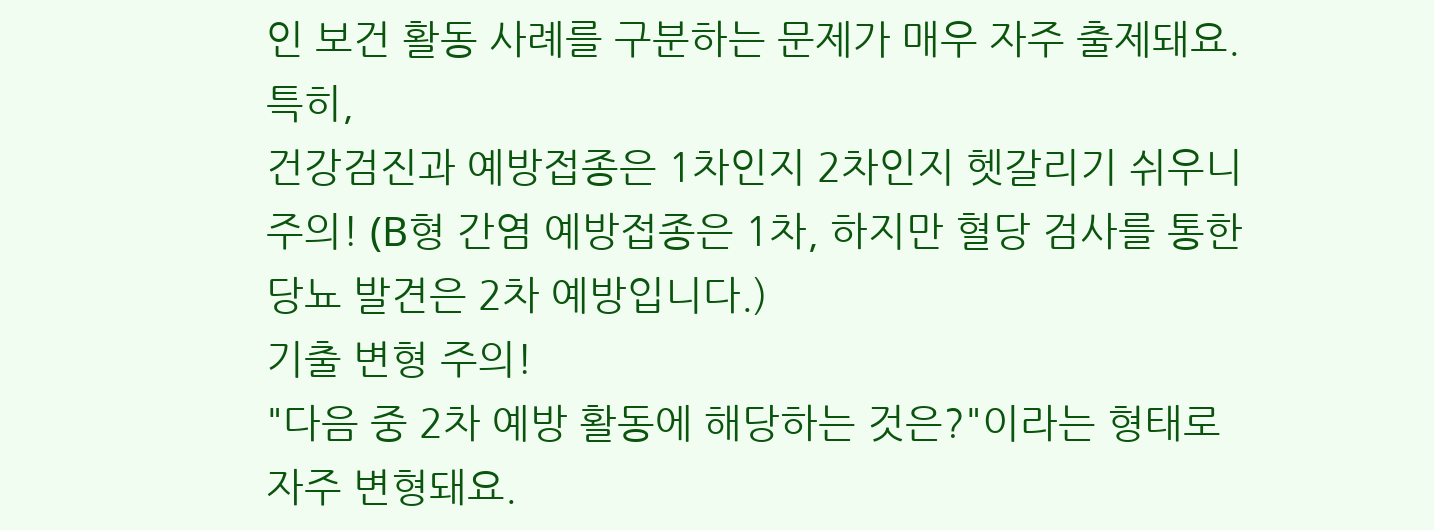인 보건 활동 사례를 구분하는 문제가 매우 자주 출제돼요. 특히,
건강검진과 예방접종은 1차인지 2차인지 헷갈리기 쉬우니 주의! (B형 간염 예방접종은 1차, 하지만 혈당 검사를 통한 당뇨 발견은 2차 예방입니다.)
기출 변형 주의!
"다음 중 2차 예방 활동에 해당하는 것은?"이라는 형태로 자주 변형돼요.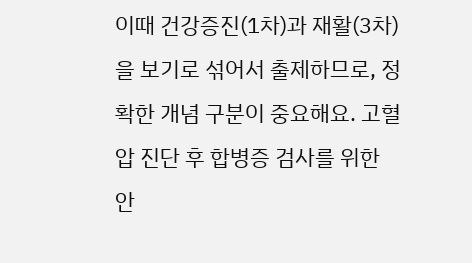이때 건강증진(1차)과 재활(3차)을 보기로 섞어서 출제하므로, 정확한 개념 구분이 중요해요. 고혈압 진단 후 합병증 검사를 위한 안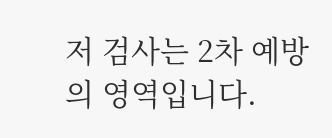저 검사는 2차 예방의 영역입니다.